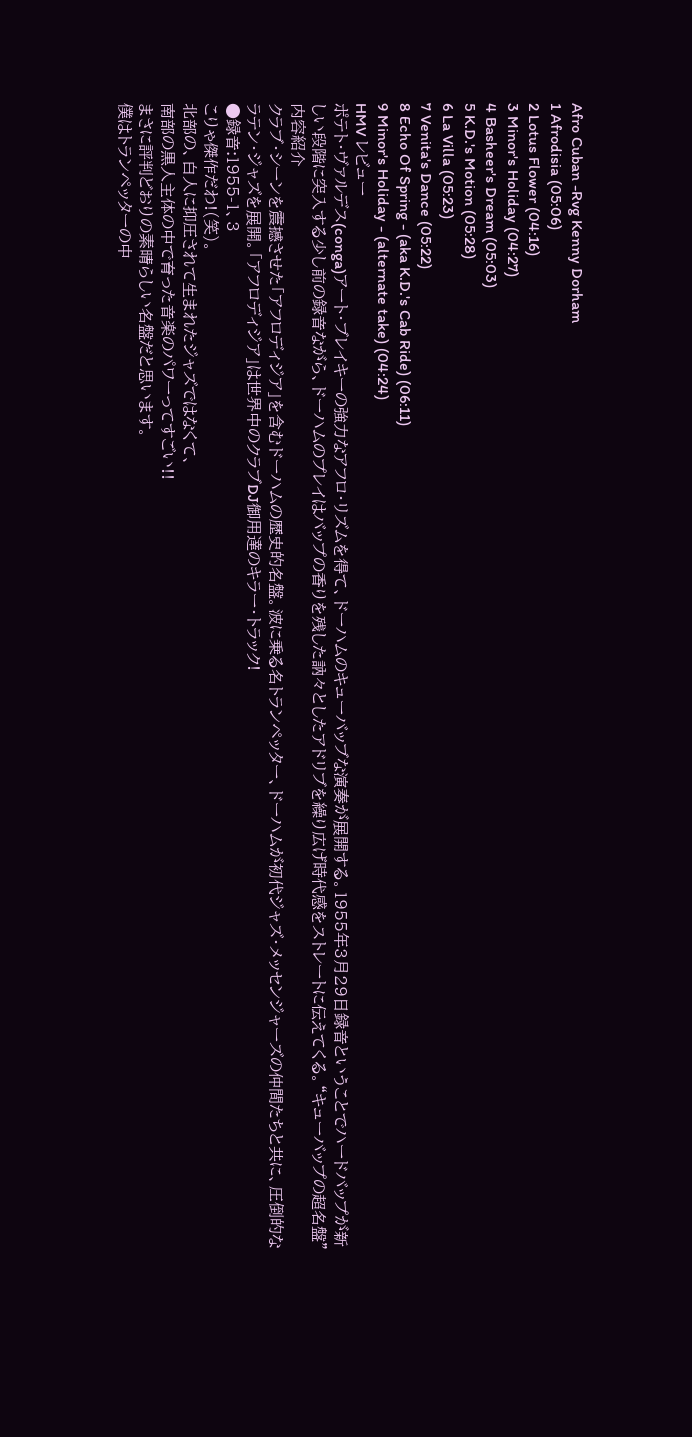Afro Cuban -Rvg Kenny Dorham
1 Afrodisia (05:06)
2 Lotus Flower (04:16)
3 Minor's Holiday (04:27)
4 Basheer's Dream (05:03)
5 K.D.'s Motion (05:28)
6 La Villa (05:23)
7 Venita's Dance (05:22)
8 Echo Of Spring - (aka K.D.'s Cab Ride) (06:11)
9 Minor's Holiday - (alternate take) (04:24)
HMV レビュー
ポテト・ヴァルデス(conga)アート・ブレイキーの強力なアフロ・リズムを得て、ドーハムのキューバッブな演奏が展開する。1955年3月29日録音ということでハードバップが新しい段階に突入する少し前の録音ながら、ドーハムのプレイはバップの香りを残した訥々としたアドリブを繰り広げ時代感をストレートに伝えてくる。“キューバップの超名盤”
内容紹介
クラブ・シーンを震撼させた「アフロディジア」を含むドーハムの歴史的名盤。波に乗る名トランペッター、ドーハムが初代ジャズ・メッセンジャーズの仲間たちと共に、圧倒的なラテン・ジャズを展開。「アフロディジア」は世界中のクラブDJ御用達のキラー・トラック!
●録音:1955-1、3
こりゃ傑作だわ!(笑)。
北部の、白人に抑圧されて生まれたジャズではなくて、
南部の黒人主体の中で育った音楽のパワーってすごい!!
まさに評判どおりの素晴らしい名盤だと思います。
僕はトランペッターの中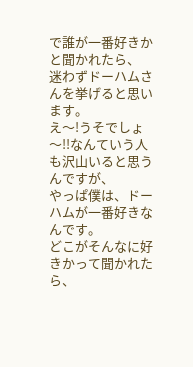で誰が一番好きかと聞かれたら、
迷わずドーハムさんを挙げると思います。
え〜!うそでしょ〜!!なんていう人も沢山いると思うんですが、
やっぱ僕は、ドーハムが一番好きなんです。
どこがそんなに好きかって聞かれたら、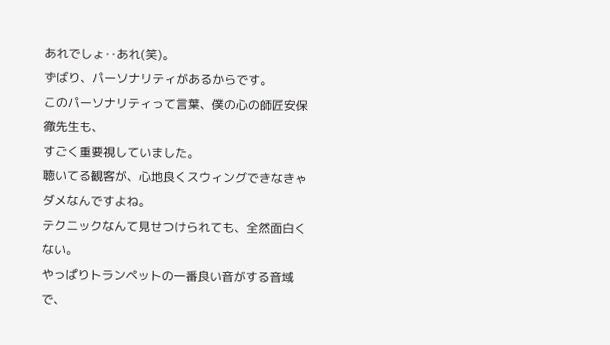あれでしょ‥あれ(笑)。
ずばり、パーソナリティがあるからです。
このパーソナリティって言葉、僕の心の師匠安保徹先生も、
すごく重要視していました。
聴いてる観客が、心地良くスウィングできなきゃダメなんですよね。
テクニックなんて見せつけられても、全然面白くない。
やっぱりトランペットの一番良い音がする音域で、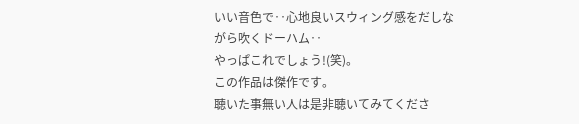いい音色で‥心地良いスウィング感をだしながら吹くドーハム‥
やっぱこれでしょう!(笑)。
この作品は傑作です。
聴いた事無い人は是非聴いてみてくださ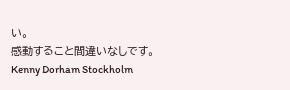い。
感動すること間違いなしです。
Kenny Dorham Stockholm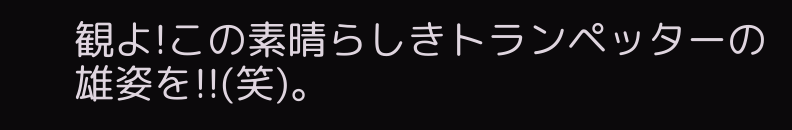観よ!この素晴らしきトランペッターの雄姿を!!(笑)。